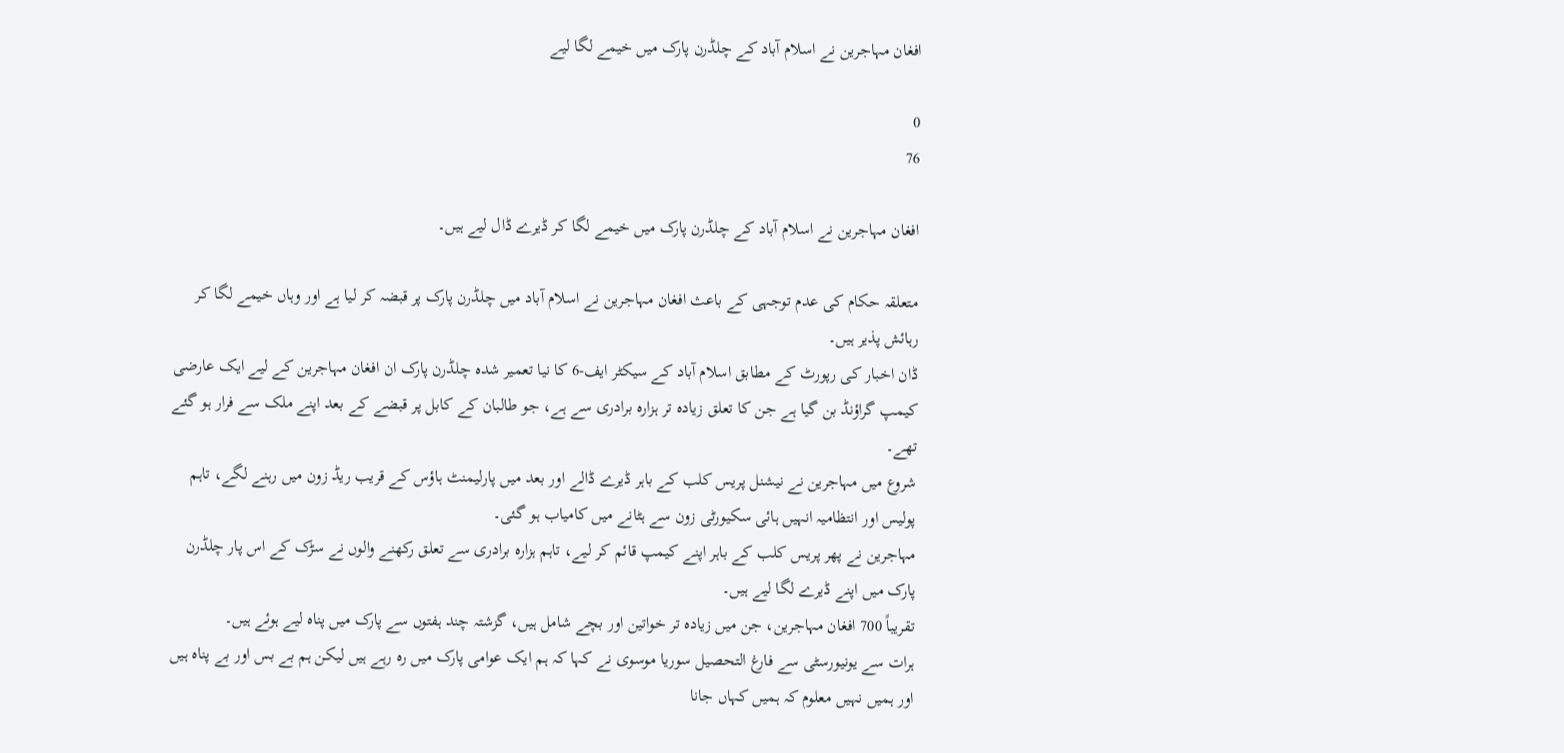افغان مہاجرین نے اسلام آباد کے چلڈرن پارک میں خیمے لگا لیے

0
76

افغان مہاجرین نے اسلام آباد کے چلڈرن پارک میں خیمے لگا کر ڈیرے ڈال لیے ہیں۔

متعلقہ حکام کی عدم توجہی کے باعث افغان مہاجرین نے اسلام آباد میں چلڈرن پارک پر قبضہ کر لیا ہے اور وہاں خیمے لگا کر رہائش پذیر ہیں۔
ڈان اخبار کی رپورٹ کے مطابق اسلام آباد کے سیکٹر ایف-6 کا نیا تعمیر شدہ چلڈرن پارک ان افغان مہاجرین کے لیے ایک عارضی کیمپ گراؤنڈ بن گیا ہے جن کا تعلق زیادہ تر ہزارہ برادری سے ہے، جو طالبان کے کابل پر قبضے کے بعد اپنے ملک سے فرار ہو گئے تھے۔
شروع میں مہاجرین نے نیشنل پریس کلب کے باہر ڈیرے ڈالے اور بعد میں پارلیمنٹ ہاؤس کے قریب ریڈ زون میں رہنے لگے، تاہم پولیس اور انتظامیہ انہیں ہائی سکیورٹی زون سے ہٹانے میں کامیاب ہو گئی۔
مہاجرین نے پھر پریس کلب کے باہر اپنے کیمپ قائم کر لیے، تاہم ہزارہ برادری سے تعلق رکھنے والوں نے سڑک کے اس پار چلڈرن پارک میں اپنے ڈیرے لگا لیے ہیں۔
تقریباً 700 افغان مہاجرین، جن میں زیادہ تر خواتین اور بچے شامل ہیں، گزشتہ چند ہفتوں سے پارک میں پناہ لیے ہوئے ہیں۔
ہرات سے یونیورسٹی سے فارغ التحصیل سوریا موسوی نے کہا کہ ہم ایک عوامی پارک میں رہ رہے ہیں لیکن ہم بے بس اور بے پناہ ہیں اور ہمیں نہیں معلوم کہ ہمیں کہاں جانا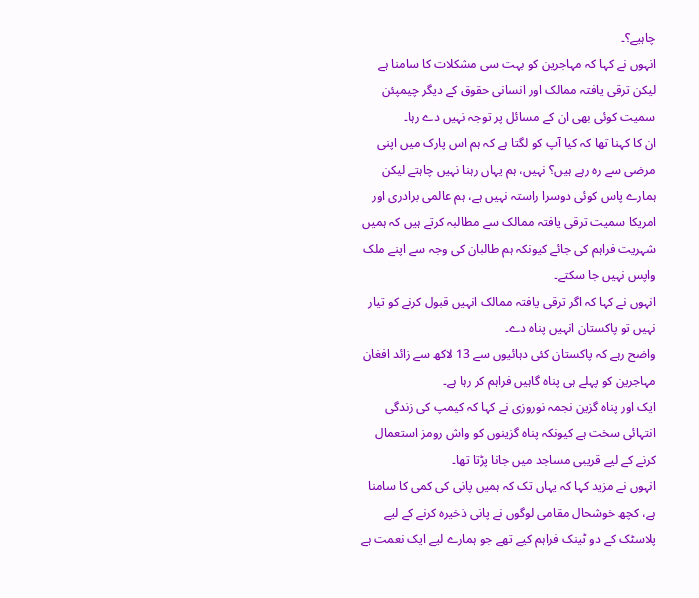چاہیے؟۔
انہوں نے کہا کہ مہاجرین کو بہت سی مشکلات کا سامنا ہے لیکن ترقی یافتہ ممالک اور انسانی حقوق کے دیگر چیمپئن سمیت کوئی بھی ان کے مسائل پر توجہ نہیں دے رہا۔
ان کا کہنا تھا کہ کیا آپ کو لگتا ہے کہ ہم اس پارک میں اپنی مرضی سے رہ رہے ہیں؟ نہیں، ہم یہاں رہنا نہیں چاہتے لیکن ہمارے پاس کوئی دوسرا راستہ نہیں ہے، ہم عالمی برادری اور امریکا سمیت ترقی یافتہ ممالک سے مطالبہ کرتے ہیں کہ ہمیں شہریت فراہم کی جائے کیونکہ ہم طالبان کی وجہ سے اپنے ملک واپس نہیں جا سکتے۔
انہوں نے کہا کہ اگر ترقی یافتہ ممالک انہیں قبول کرنے کو تیار نہیں تو پاکستان انہیں پناہ دے۔
واضح رہے کہ پاکستان کئی دہائیوں سے 13 لاکھ سے زائد افغان مہاجرین کو پہلے ہی پناہ گاہیں فراہم کر رہا ہے۔
ایک اور پناہ گزین نجمہ نوروزی نے کہا کہ کیمپ کی زندگی انتہائی سخت ہے کیونکہ پناہ گزینوں کو واش رومز استعمال کرنے کے لیے قریبی مساجد میں جانا پڑتا تھا۔
انہوں نے مزید کہا کہ یہاں تک کہ ہمیں پانی کی کمی کا سامنا ہے، کچھ خوشحال مقامی لوگوں نے پانی ذخیرہ کرنے کے لیے پلاسٹک کے دو ٹینک فراہم کیے تھے جو ہمارے لیے ایک نعمت ہے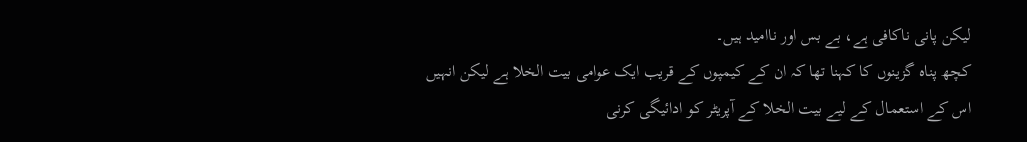لیکن پانی ناکافی ہے، بے بس اور ناامید ہیں۔
کچھ پناہ گزینوں کا کہنا تھا کہ ان کے کیمپوں کے قریب ایک عوامی بیت الخلا ہے لیکن انہیں اس کے استعمال کے لیے بیت الخلا کے آپریٹر کو ادائیگی کرنی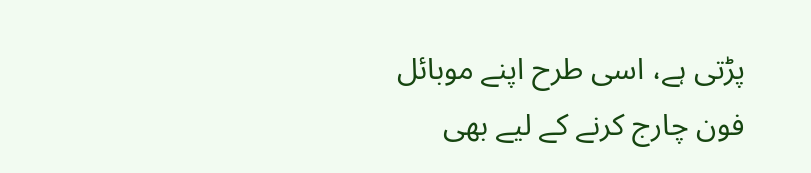پڑتی ہے، اسی طرح اپنے موبائل فون چارج کرنے کے لیے بھی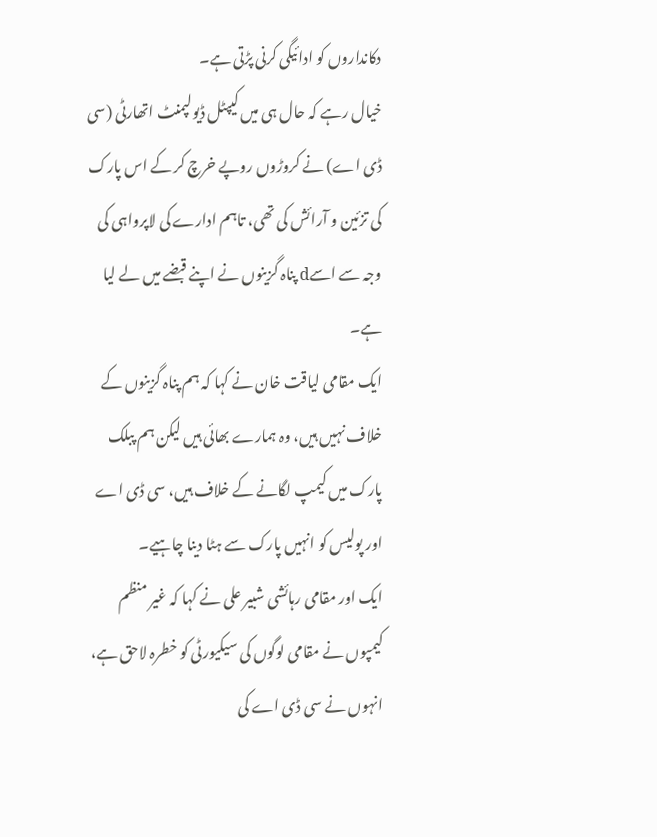دکانداروں کو ادائیگی کرنی پڑتی ہے۔
خیال رہے کہ حال ہی میں کیپٹل ڈیولپمنٹ اتھارٹی (سی ڈی اے) نے کروڑوں روپے خرچ کر کے اس پارک کی تزئین و آرائش کی تھی، تاہم ادارے کی لاپرواہی کی وجہ سے اسےd پناہ گزینوں نے اپنے قبضے میں لے لیا ہے۔
ایک مقامی لیاقت خان نے کہا کہ ہم پناہ گزینوں کے خلاف نہیں ہیں، وہ ہمارے بھائی ہیں لیکن ہم پبلک پارک میں کیمپ لگانے کے خلاف ہیں، سی ڈی اے اور پولیس کو انہیں پارک سے ہٹا دینا چاہیے۔
ایک اور مقامی رہائشی شبیر علی نے کہا کہ غیر منظم کیمپوں نے مقامی لوگوں کی سیکیورٹی کو خطرہ لاحق ہے، انہوں نے سی ڈی اے کی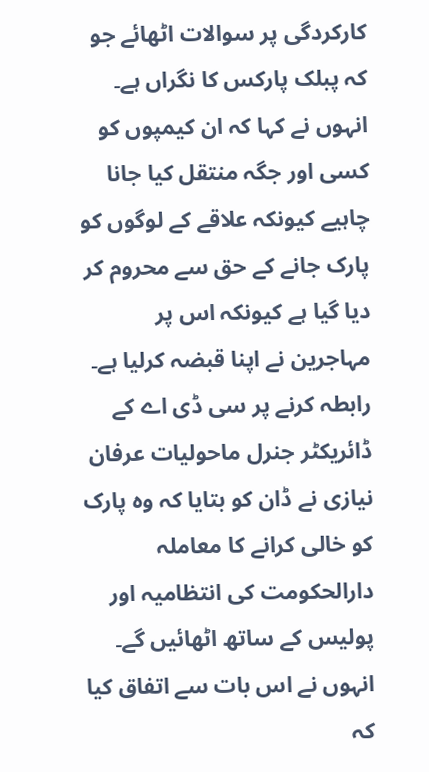کارکردگی پر سوالات اٹھائے جو کہ پبلک پارکس کا نگراں ہے۔
انہوں نے کہا کہ ان کیمپوں کو کسی اور جگہ منتقل کیا جانا چاہیے کیونکہ علاقے کے لوگوں کو پارک جانے کے حق سے محروم کر دیا گیا ہے کیونکہ اس پر مہاجرین نے اپنا قبضہ کرلیا ہے۔
رابطہ کرنے پر سی ڈی اے کے ڈائریکٹر جنرل ماحولیات عرفان نیازی نے ڈان کو بتایا کہ وہ پارک کو خالی کرانے کا معاملہ دارالحکومت کی انتظامیہ اور پولیس کے ساتھ اٹھائیں گے۔
انہوں نے اس بات سے اتفاق کیا کہ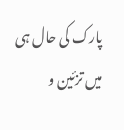پارک کی حال ہی میں تزئین و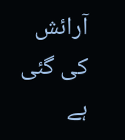آرائش کی گئی ہے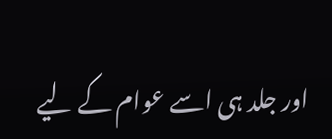اور جلد ہی اسے عوام کے لیے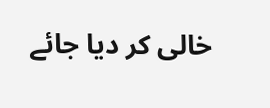خالی کر دیا جائے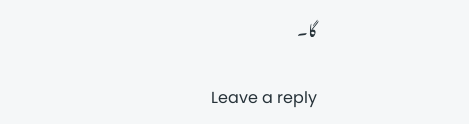گا۔

Leave a reply